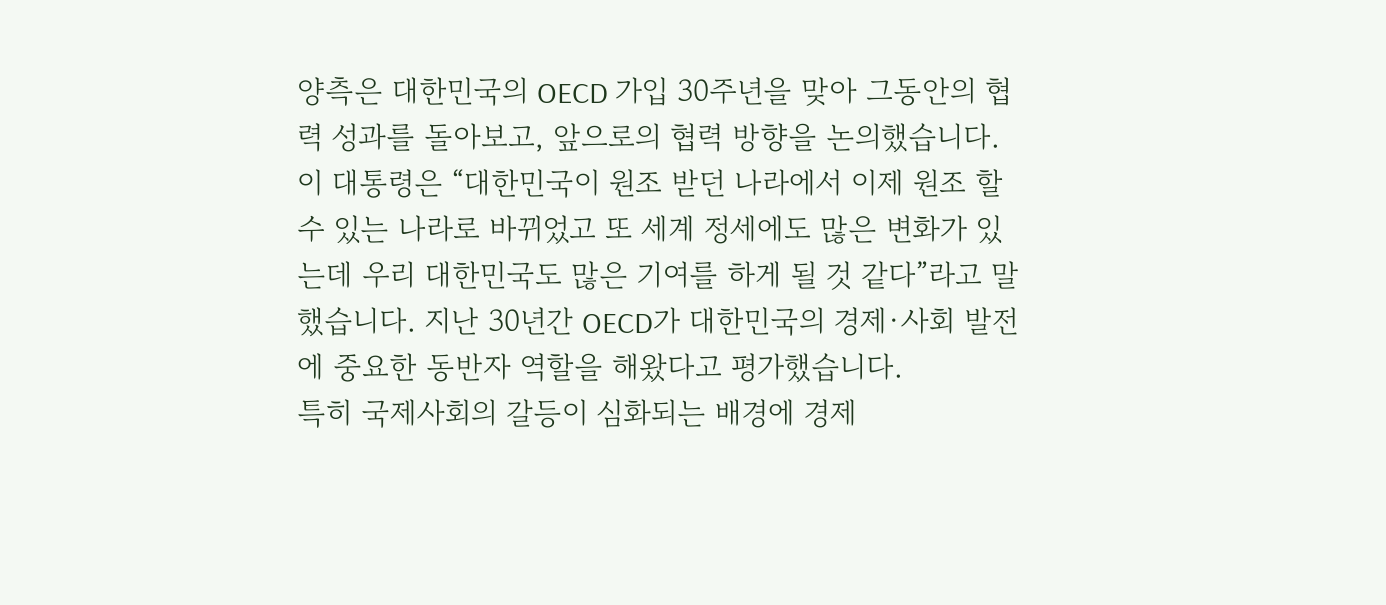양측은 대한민국의 OECD 가입 30주년을 맞아 그동안의 협력 성과를 돌아보고, 앞으로의 협력 방향을 논의했습니다.
이 대통령은 “대한민국이 원조 받던 나라에서 이제 원조 할 수 있는 나라로 바뀌었고 또 세계 정세에도 많은 변화가 있는데 우리 대한민국도 많은 기여를 하게 될 것 같다”라고 말했습니다. 지난 30년간 OECD가 대한민국의 경제·사회 발전에 중요한 동반자 역할을 해왔다고 평가했습니다.
특히 국제사회의 갈등이 심화되는 배경에 경제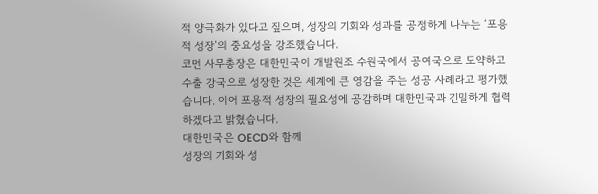적 양극화가 있다고 짚으며, 성장의 기회와 성과를 공정하게 나누는 ‘포용적 성장’의 중요성을 강조했습니다.
코먼 사무총장은 대한민국이 개발원조 수원국에서 공여국으로 도약하고 수출 강국으로 성장한 것은 세계에 큰 영감을 주는 성공 사례라고 평가했습니다. 이어 포용적 성장의 필요성에 공감하며 대한민국과 긴밀하게 협력하겠다고 밝혔습니다.
대한민국은 OECD와 함께
성장의 기회와 성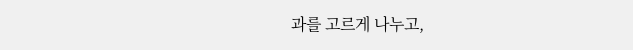과를 고르게 나누고,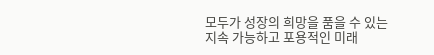모두가 성장의 희망을 품을 수 있는
지속 가능하고 포용적인 미래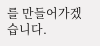를 만들어가겠습니다.